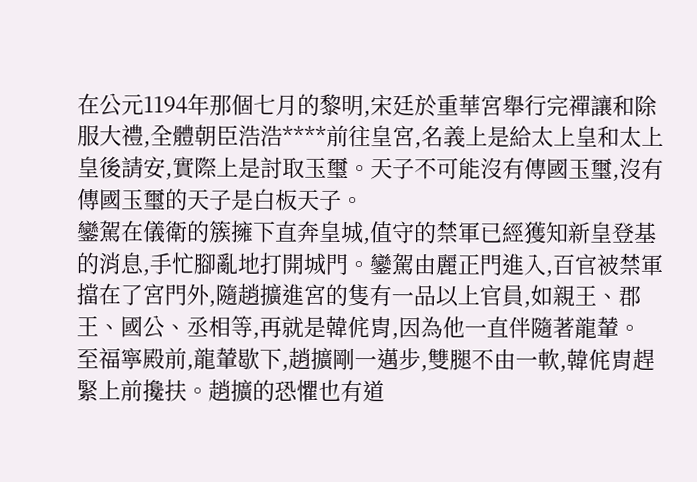在公元1194年那個七月的黎明,宋廷於重華宮舉行完禪讓和除服大禮,全體朝臣浩浩****前往皇宮,名義上是給太上皇和太上皇後請安,實際上是討取玉璽。天子不可能沒有傳國玉璽,沒有傳國玉璽的天子是白板天子。
鑾駕在儀衛的簇擁下直奔皇城,值守的禁軍已經獲知新皇登基的消息,手忙腳亂地打開城門。鑾駕由麗正門進入,百官被禁軍擋在了宮門外,隨趙擴進宮的隻有一品以上官員,如親王、郡王、國公、丞相等,再就是韓侂胄,因為他一直伴隨著龍輦。
至福寧殿前,龍輦歇下,趙擴剛一邁步,雙腿不由一軟,韓侂胄趕緊上前攙扶。趙擴的恐懼也有道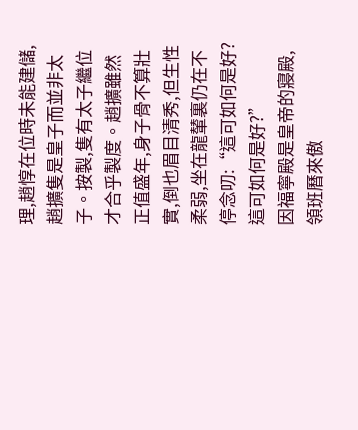理,趙惇在位時未能建儲,趙擴隻是皇子而並非太子。按製,隻有太子繼位才合乎製度。趙擴雖然正值盛年,身子骨不算壯實,倒也眉目清秀,但生性柔弱,坐在龍輦裏仍在不停念叨:“這可如何是好?這可如何是好?”
因福寧殿是皇帝的寢殿,領班曆來傲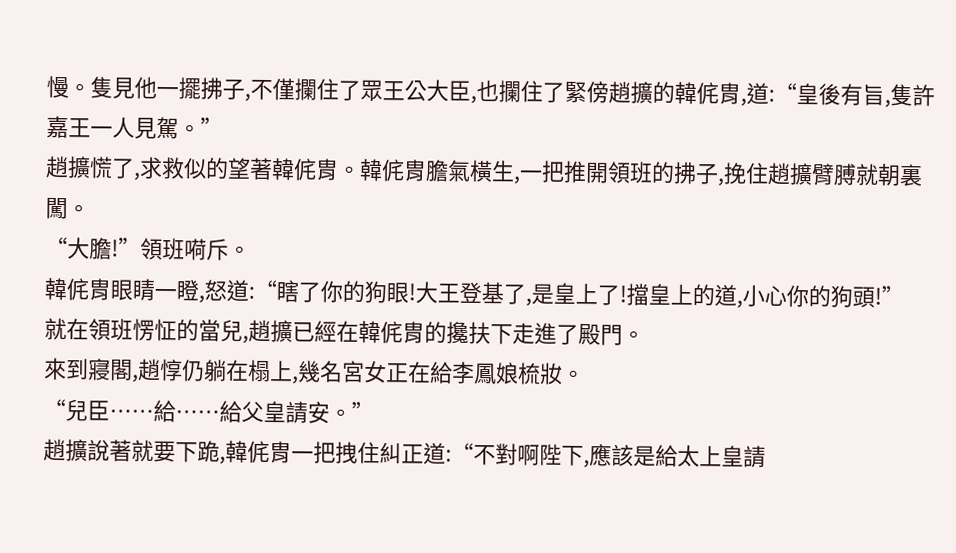慢。隻見他一擺拂子,不僅攔住了眾王公大臣,也攔住了緊傍趙擴的韓侂胄,道:“皇後有旨,隻許嘉王一人見駕。”
趙擴慌了,求救似的望著韓侂胄。韓侂胄膽氣橫生,一把推開領班的拂子,挽住趙擴臂膊就朝裏闖。
“大膽!”領班嗬斥。
韓侂胄眼睛一瞪,怒道:“瞎了你的狗眼!大王登基了,是皇上了!擋皇上的道,小心你的狗頭!”
就在領班愣怔的當兒,趙擴已經在韓侂胄的攙扶下走進了殿門。
來到寢閣,趙惇仍躺在榻上,幾名宮女正在給李鳳娘梳妝。
“兒臣……給……給父皇請安。”
趙擴說著就要下跪,韓侂胄一把拽住糾正道:“不對啊陛下,應該是給太上皇請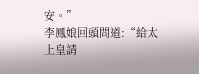安。”
李鳳娘回頭問道:“給太上皇請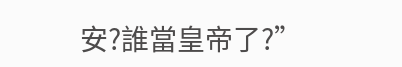安?誰當皇帝了?”